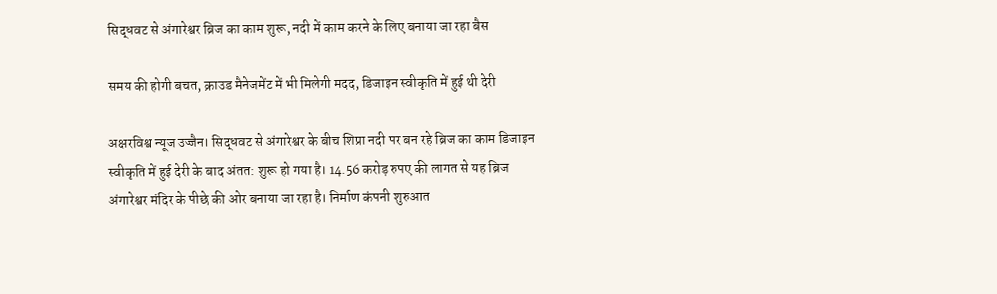सिद्धवट से अंगारेश्वर ब्रिज का काम शुरू, नदी में काम करने के लिए बनाया जा रहा बैस

समय की होगी बचत, क्राउड मैनेजमेंट में भी मिलेगी मदद, डिजाइन स्वीकृति में हुई थी देरी

अक्षरविश्व न्यूज उज्जैन। सिद्धवट से अंगारेश्वर के बीच शिप्रा नदी पर बन रहे ब्रिज का काम डिजाइन स्वीकृति में हुई देरी के बाद अंतत: शुरू हो गया है। 14.56 करोड़ रुपए की लागत से यह ब्रिज अंगारेश्वर मंदिर के पीछे की ओर बनाया जा रहा है। निर्माण कंपनी शुरुआत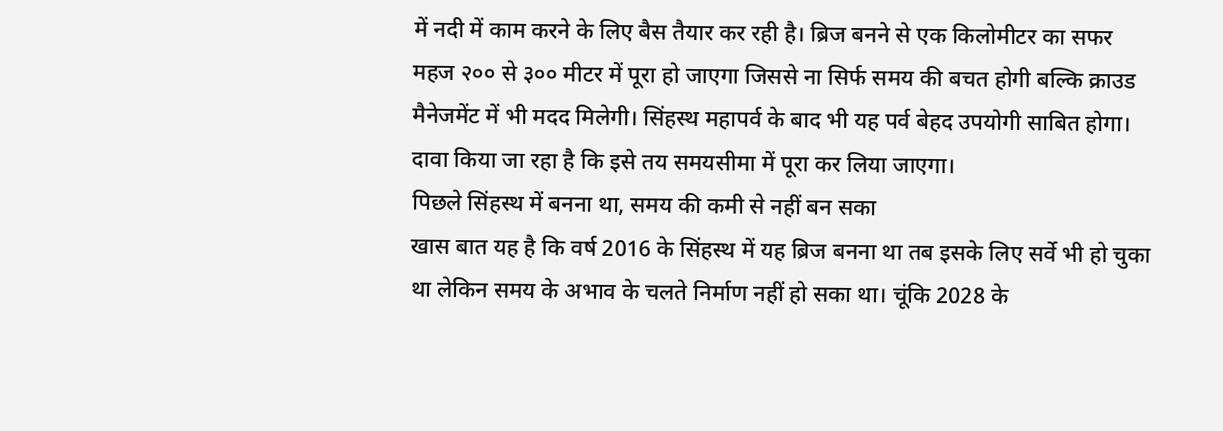में नदी में काम करने के लिए बैस तैयार कर रही है। ब्रिज बनने से एक किलोमीटर का सफर महज २०० से ३०० मीटर में पूरा हो जाएगा जिससे ना सिर्फ समय की बचत होगी बल्कि क्राउड मैनेजमेंट में भी मदद मिलेगी। सिंहस्थ महापर्व के बाद भी यह पर्व बेहद उपयोगी साबित होगा। दावा किया जा रहा है कि इसे तय समयसीमा में पूरा कर लिया जाएगा।
पिछले सिंहस्थ में बनना था, समय की कमी से नहीं बन सका
खास बात यह है कि वर्ष 2016 के सिंहस्थ में यह ब्रिज बनना था तब इसके लिए सर्वे भी हो चुका था लेकिन समय के अभाव के चलते निर्माण नहीं हो सका था। चूंकि 2028 के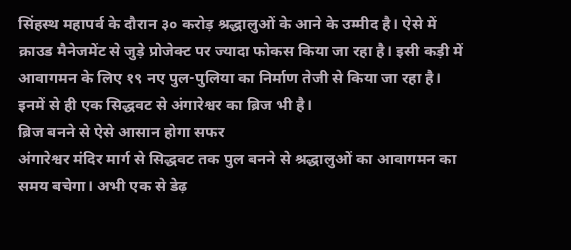सिंहस्थ महापर्व के दौरान ३० करोड़ श्रद्धालुओं के आने के उम्मीद है। ऐसे में क्राउड मैनेजमेंट से जुड़े प्रोजेक्ट पर ज्यादा फोकस किया जा रहा है। इसी कड़ी में आवागमन के लिए १९ नए पुल-पुलिया का निर्माण तेजी से किया जा रहा है। इनमें से ही एक सिद्धवट से अंगारेश्वर का ब्रिज भी है।
ब्रिज बनने से ऐसे आसान होगा सफर
अंगारेश्वर मंदिर मार्ग से सिद्धवट तक पुल बनने से श्रद्धालुओं का आवागमन का समय बचेगा। अभी एक से डेढ़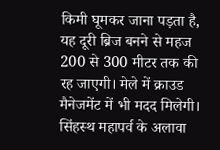किमी घूमकर जाना पड़ता है, यह दूरी ब्रिज बनने से महज 200 से 300 मीटर तक की रह जाएगी। मेले में क्राउड मैनेजमेंट में भी मदद मिलेगी। सिंहस्थ महापर्व के अलावा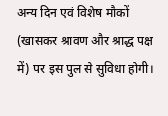अन्य दिन एवं विशेष मौकों (खासकर श्रावण और श्राद्ध पक्ष में) पर इस पुल से सुविधा होगी।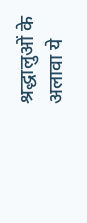श्रद्धालुओं के अलावा ये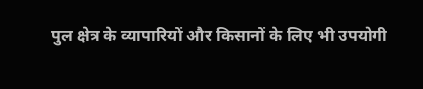पुल क्षेत्र के व्यापारियों और किसानों के लिए भी उपयोगी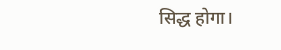सिद्ध होगा।